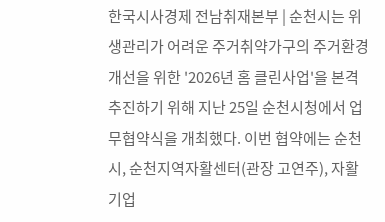한국시사경제 전남취재본부 | 순천시는 위생관리가 어려운 주거취약가구의 주거환경 개선을 위한 '2026년 홈 클린사업'을 본격 추진하기 위해 지난 25일 순천시청에서 업무협약식을 개최했다. 이번 협약에는 순천시, 순천지역자활센터(관장 고연주), 자활기업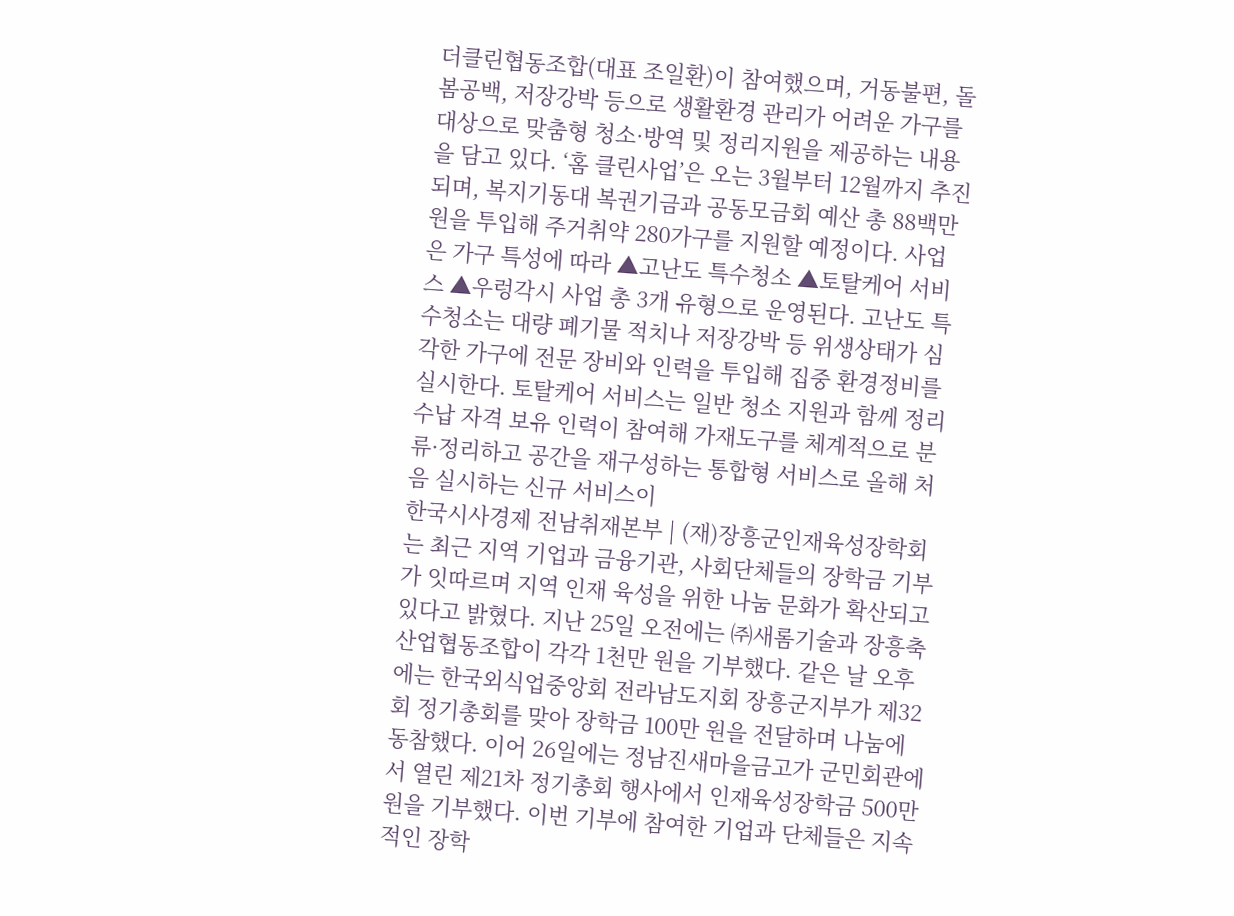더클린협동조합(대표 조일환)이 참여했으며, 거동불편, 돌봄공백, 저장강박 등으로 생활환경 관리가 어려운 가구를 대상으로 맞춤형 청소·방역 및 정리지원을 제공하는 내용을 담고 있다. ‘홈 클린사업’은 오는 3월부터 12월까지 추진되며, 복지기동대 복권기금과 공동모금회 예산 총 88백만 원을 투입해 주거취약 280가구를 지원할 예정이다. 사업은 가구 특성에 따라 ▲고난도 특수청소 ▲토탈케어 서비스 ▲우렁각시 사업 총 3개 유형으로 운영된다. 고난도 특수청소는 대량 폐기물 적치나 저장강박 등 위생상태가 심각한 가구에 전문 장비와 인력을 투입해 집중 환경정비를 실시한다. 토탈케어 서비스는 일반 청소 지원과 함께 정리수납 자격 보유 인력이 참여해 가재도구를 체계적으로 분류·정리하고 공간을 재구성하는 통합형 서비스로 올해 처음 실시하는 신규 서비스이
한국시사경제 전남취재본부 | (재)장흥군인재육성장학회는 최근 지역 기업과 금융기관, 사회단체들의 장학금 기부가 잇따르며 지역 인재 육성을 위한 나눔 문화가 확산되고 있다고 밝혔다. 지난 25일 오전에는 ㈜새롬기술과 장흥축산업협동조합이 각각 1천만 원을 기부했다. 같은 날 오후에는 한국외식업중앙회 전라남도지회 장흥군지부가 제32회 정기총회를 맞아 장학금 100만 원을 전달하며 나눔에 동참했다. 이어 26일에는 정남진새마을금고가 군민회관에서 열린 제21차 정기총회 행사에서 인재육성장학금 500만 원을 기부했다. 이번 기부에 참여한 기업과 단체들은 지속적인 장학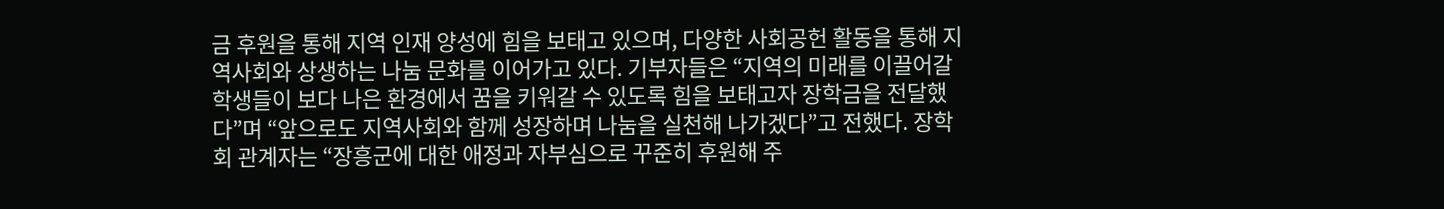금 후원을 통해 지역 인재 양성에 힘을 보태고 있으며, 다양한 사회공헌 활동을 통해 지역사회와 상생하는 나눔 문화를 이어가고 있다. 기부자들은 “지역의 미래를 이끌어갈 학생들이 보다 나은 환경에서 꿈을 키워갈 수 있도록 힘을 보태고자 장학금을 전달했다”며 “앞으로도 지역사회와 함께 성장하며 나눔을 실천해 나가겠다”고 전했다. 장학회 관계자는 “장흥군에 대한 애정과 자부심으로 꾸준히 후원해 주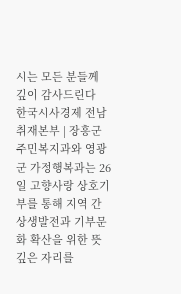시는 모든 분들께 깊이 감사드린다
한국시사경제 전남취재본부 | 장흥군 주민복지과와 영광군 가정행복과는 26일 고향사랑 상호기부를 통해 지역 간 상생발전과 기부문화 확산을 위한 뜻깊은 자리를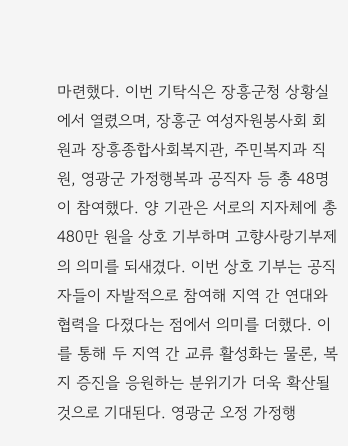마련했다. 이번 기탁식은 장흥군청 상황실에서 열렸으며, 장흥군 여성자원봉사회 회원과 장흥종합사회복지관, 주민복지과 직원, 영광군 가정행복과 공직자 등 총 48명이 참여했다. 양 기관은 서로의 지자체에 총 480만 원을 상호 기부하며 고향사랑기부제의 의미를 되새겼다. 이번 상호 기부는 공직자들이 자발적으로 참여해 지역 간 연대와 협력을 다졌다는 점에서 의미를 더했다. 이를 통해 두 지역 간 교류 활성화는 물론, 복지 증진을 응원하는 분위기가 더욱 확산될 것으로 기대된다. 영광군 오정 가정행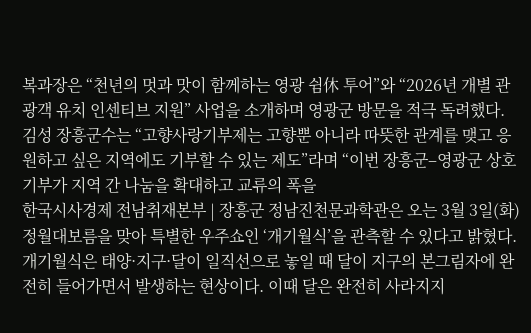복과장은 “천년의 멋과 맛이 함께하는 영광 쉼休 투어”와 “2026년 개별 관광객 유치 인센티브 지원” 사업을 소개하며 영광군 방문을 적극 독려했다. 김성 장흥군수는 “고향사랑기부제는 고향뿐 아니라 따뜻한 관계를 맺고 응원하고 싶은 지역에도 기부할 수 있는 제도”라며 “이번 장흥군–영광군 상호 기부가 지역 간 나눔을 확대하고 교류의 폭을
한국시사경제 전남취재본부 | 장흥군 정남진천문과학관은 오는 3월 3일(화) 정월대보름을 맞아 특별한 우주쇼인 ‘개기월식’을 관측할 수 있다고 밝혔다. 개기월식은 태양·지구·달이 일직선으로 놓일 때 달이 지구의 본그림자에 완전히 들어가면서 발생하는 현상이다. 이때 달은 완전히 사라지지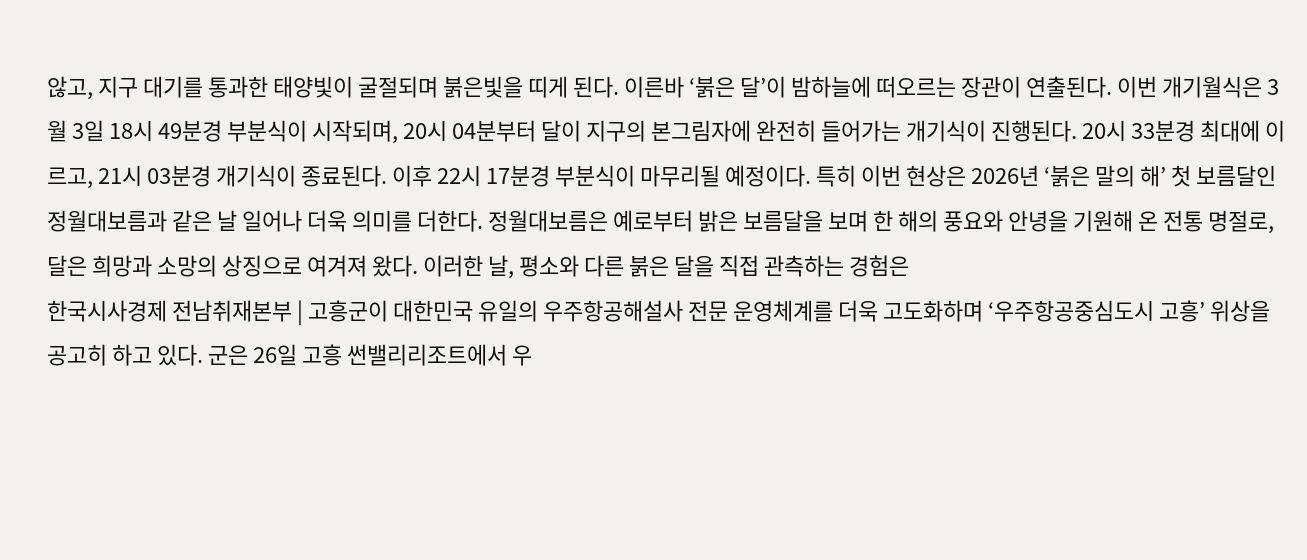않고, 지구 대기를 통과한 태양빛이 굴절되며 붉은빛을 띠게 된다. 이른바 ‘붉은 달’이 밤하늘에 떠오르는 장관이 연출된다. 이번 개기월식은 3월 3일 18시 49분경 부분식이 시작되며, 20시 04분부터 달이 지구의 본그림자에 완전히 들어가는 개기식이 진행된다. 20시 33분경 최대에 이르고, 21시 03분경 개기식이 종료된다. 이후 22시 17분경 부분식이 마무리될 예정이다. 특히 이번 현상은 2026년 ‘붉은 말의 해’ 첫 보름달인 정월대보름과 같은 날 일어나 더욱 의미를 더한다. 정월대보름은 예로부터 밝은 보름달을 보며 한 해의 풍요와 안녕을 기원해 온 전통 명절로, 달은 희망과 소망의 상징으로 여겨져 왔다. 이러한 날, 평소와 다른 붉은 달을 직접 관측하는 경험은
한국시사경제 전남취재본부 | 고흥군이 대한민국 유일의 우주항공해설사 전문 운영체계를 더욱 고도화하며 ‘우주항공중심도시 고흥’ 위상을 공고히 하고 있다. 군은 26일 고흥 썬밸리리조트에서 우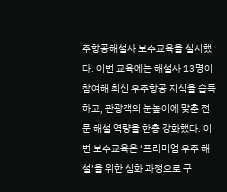주항공해설사 보수교육을 실시했다. 이번 교육에는 해설사 13명이 참여해 최신 우주항공 지식을 습득하고, 관광객의 눈높이에 맞춘 전문 해설 역량을 한층 강화했다. 이번 보수교육은 ‘프리미엄 우주 해설’을 위한 심화 과정으로 구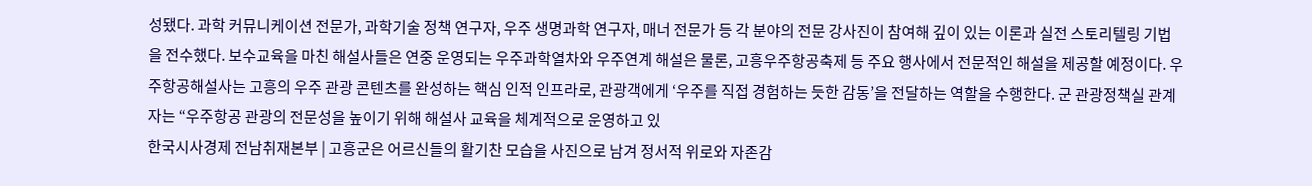성됐다. 과학 커뮤니케이션 전문가, 과학기술 정책 연구자, 우주 생명과학 연구자, 매너 전문가 등 각 분야의 전문 강사진이 참여해 깊이 있는 이론과 실전 스토리텔링 기법을 전수했다. 보수교육을 마친 해설사들은 연중 운영되는 우주과학열차와 우주연계 해설은 물론, 고흥우주항공축제 등 주요 행사에서 전문적인 해설을 제공할 예정이다. 우주항공해설사는 고흥의 우주 관광 콘텐츠를 완성하는 핵심 인적 인프라로, 관광객에게 ‘우주를 직접 경험하는 듯한 감동’을 전달하는 역할을 수행한다. 군 관광정책실 관계자는 “우주항공 관광의 전문성을 높이기 위해 해설사 교육을 체계적으로 운영하고 있
한국시사경제 전남취재본부 | 고흥군은 어르신들의 활기찬 모습을 사진으로 남겨 정서적 위로와 자존감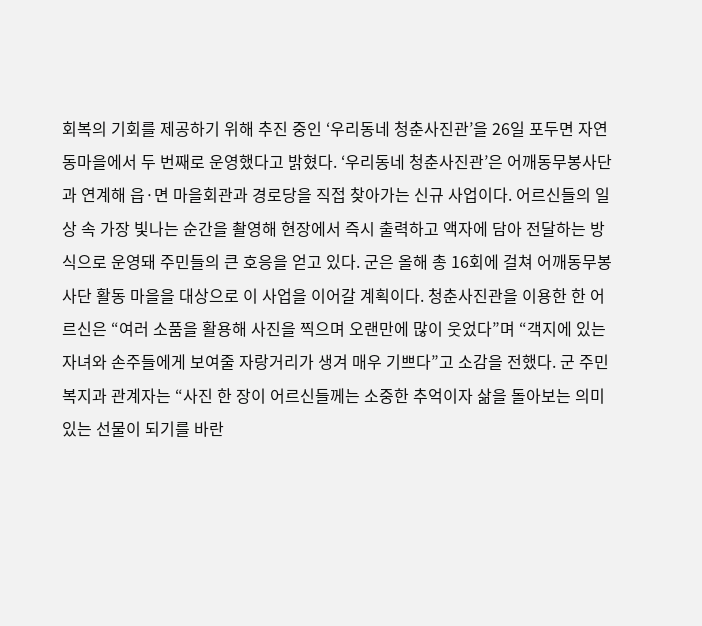회복의 기회를 제공하기 위해 추진 중인 ‘우리동네 청춘사진관’을 26일 포두면 자연동마을에서 두 번째로 운영했다고 밝혔다. ‘우리동네 청춘사진관’은 어깨동무봉사단과 연계해 읍·면 마을회관과 경로당을 직접 찾아가는 신규 사업이다. 어르신들의 일상 속 가장 빛나는 순간을 촬영해 현장에서 즉시 출력하고 액자에 담아 전달하는 방식으로 운영돼 주민들의 큰 호응을 얻고 있다. 군은 올해 총 16회에 걸쳐 어깨동무봉사단 활동 마을을 대상으로 이 사업을 이어갈 계획이다. 청춘사진관을 이용한 한 어르신은 “여러 소품을 활용해 사진을 찍으며 오랜만에 많이 웃었다”며 “객지에 있는 자녀와 손주들에게 보여줄 자랑거리가 생겨 매우 기쁘다”고 소감을 전했다. 군 주민복지과 관계자는 “사진 한 장이 어르신들께는 소중한 추억이자 삶을 돌아보는 의미 있는 선물이 되기를 바란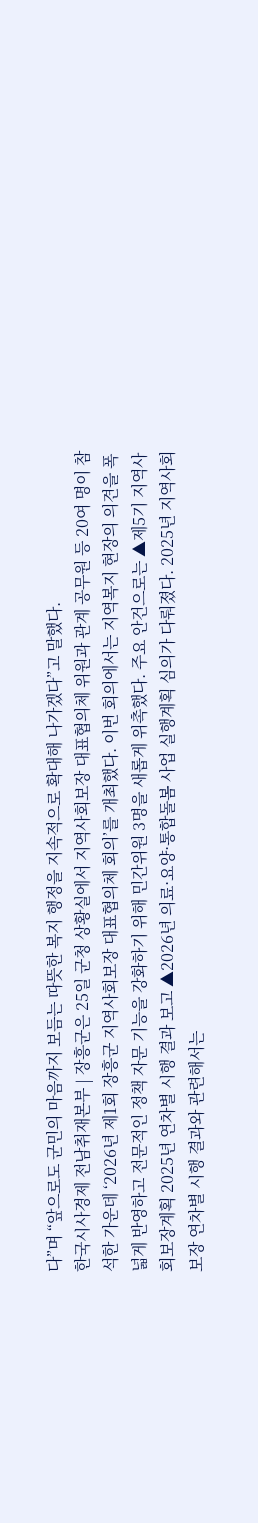다”며 “앞으로도 군민의 마음까지 보듬는 따뜻한 복지 행정을 지속적으로 확대해 나가겠다”고 말했다.
한국시사경제 전남취재본부 | 장흥군은 25일 군청 상황실에서 지역사회보장 대표협의체 위원과 관계 공무원 등 20여 명이 참석한 가운데 ‘2026년 제1회 장흥군 지역사회보장 대표협의체 회의’를 개최했다. 이번 회의에서는 지역복지 현장의 의견을 폭넓게 반영하고 전문적인 정책 자문 기능을 강화하기 위해 민간위원 3명을 새롭게 위촉했다. 주요 안건으로는 ▲제5기 지역사회보장계획 2025년 연차별 시행 결과 보고 ▲2026년 의료·요양·통합돌봄 사업 실행계획 심의가 다뤄졌다. 2025년 지역사회보장 연차별 시행 결과와 관련해서는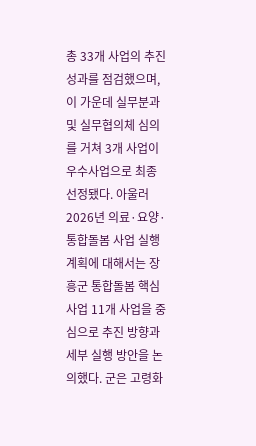총 33개 사업의 추진 성과를 점검했으며, 이 가운데 실무분과 및 실무협의체 심의를 거쳐 3개 사업이 우수사업으로 최종 선정됐다. 아울러 2026년 의료·요양·통합돌봄 사업 실행계획에 대해서는 장흥군 통합돌봄 핵심사업 11개 사업을 중심으로 추진 방향과 세부 실행 방안을 논의했다. 군은 고령화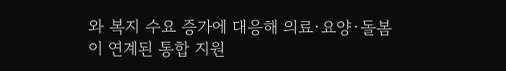와 복지 수요 증가에 대응해 의료·요양·돌봄이 연계된 통합 지원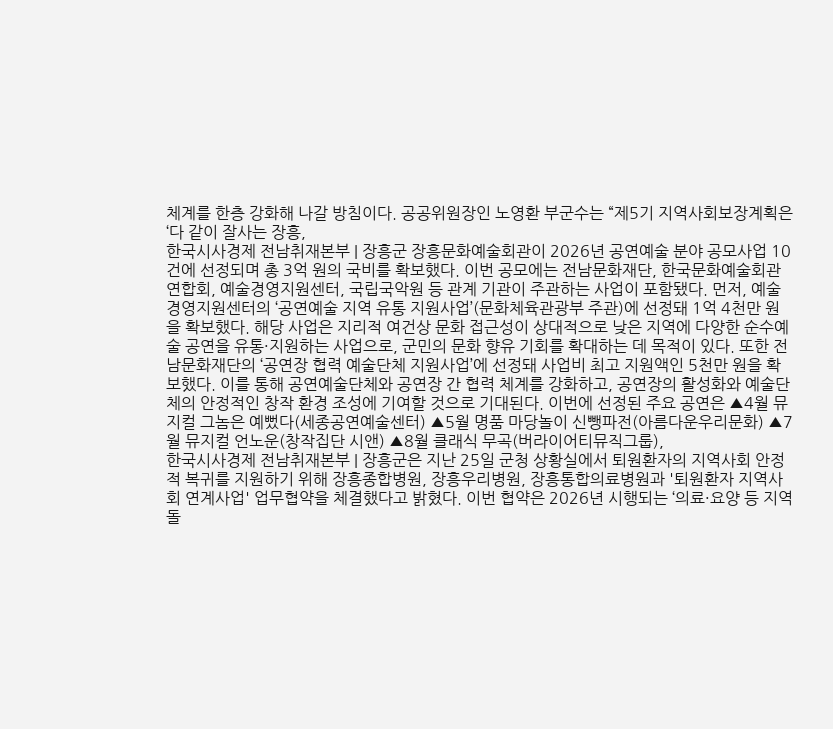체계를 한층 강화해 나갈 방침이다. 공공위원장인 노영환 부군수는 “제5기 지역사회보장계획은 ‘다 같이 잘사는 장흥,
한국시사경제 전남취재본부 | 장흥군 장흥문화예술회관이 2026년 공연예술 분야 공모사업 10건에 선정되며 총 3억 원의 국비를 확보했다. 이번 공모에는 전남문화재단, 한국문화예술회관연합회, 예술경영지원센터, 국립국악원 등 관계 기관이 주관하는 사업이 포함됐다. 먼저, 예술경영지원센터의 ‘공연예술 지역 유통 지원사업’(문화체육관광부 주관)에 선정돼 1억 4천만 원을 확보했다. 해당 사업은 지리적 여건상 문화 접근성이 상대적으로 낮은 지역에 다양한 순수예술 공연을 유통·지원하는 사업으로, 군민의 문화 향유 기회를 확대하는 데 목적이 있다. 또한 전남문화재단의 ‘공연장 협력 예술단체 지원사업’에 선정돼 사업비 최고 지원액인 5천만 원을 확보했다. 이를 통해 공연예술단체와 공연장 간 협력 체계를 강화하고, 공연장의 활성화와 예술단체의 안정적인 창작 환경 조성에 기여할 것으로 기대된다. 이번에 선정된 주요 공연은 ▲4월 뮤지컬 그놈은 예뻤다(세종공연예술센터) ▲5월 명품 마당놀이 신뺑파전(아름다운우리문화) ▲7월 뮤지컬 언노운(창작집단 시앤) ▲8월 클래식 무곡(버라이어티뮤직그룹),
한국시사경제 전남취재본부 | 장흥군은 지난 25일 군청 상황실에서 퇴원환자의 지역사회 안정적 복귀를 지원하기 위해 장흥종합병원, 장흥우리병원, 장흥통합의료병원과 '퇴원환자 지역사회 연계사업' 업무협약을 체결했다고 밝혔다. 이번 협약은 2026년 시행되는 ‘의료·요양 등 지역 돌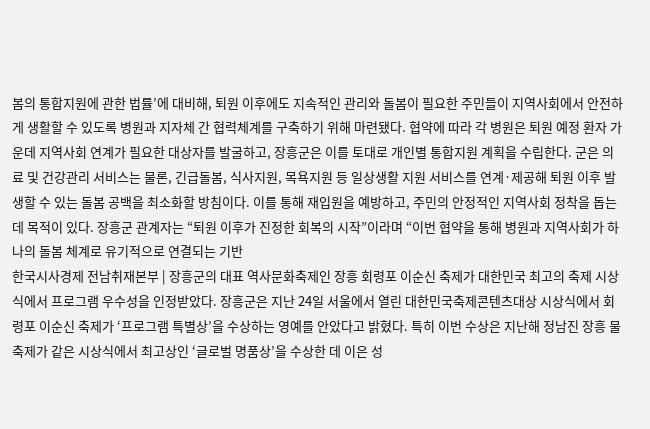봄의 통합지원에 관한 법률’에 대비해, 퇴원 이후에도 지속적인 관리와 돌봄이 필요한 주민들이 지역사회에서 안전하게 생활할 수 있도록 병원과 지자체 간 협력체계를 구축하기 위해 마련됐다. 협약에 따라 각 병원은 퇴원 예정 환자 가운데 지역사회 연계가 필요한 대상자를 발굴하고, 장흥군은 이를 토대로 개인별 통합지원 계획을 수립한다. 군은 의료 및 건강관리 서비스는 물론, 긴급돌봄, 식사지원, 목욕지원 등 일상생활 지원 서비스를 연계·제공해 퇴원 이후 발생할 수 있는 돌봄 공백을 최소화할 방침이다. 이를 통해 재입원을 예방하고, 주민의 안정적인 지역사회 정착을 돕는 데 목적이 있다. 장흥군 관계자는 “퇴원 이후가 진정한 회복의 시작”이라며 “이번 협약을 통해 병원과 지역사회가 하나의 돌봄 체계로 유기적으로 연결되는 기반
한국시사경제 전남취재본부 | 장흥군의 대표 역사문화축제인 장흥 회령포 이순신 축제가 대한민국 최고의 축제 시상식에서 프로그램 우수성을 인정받았다. 장흥군은 지난 24일 서울에서 열린 대한민국축제콘텐츠대상 시상식에서 회령포 이순신 축제가 ‘프로그램 특별상’을 수상하는 영예를 안았다고 밝혔다. 특히 이번 수상은 지난해 정남진 장흥 물축제가 같은 시상식에서 최고상인 ‘글로벌 명품상’을 수상한 데 이은 성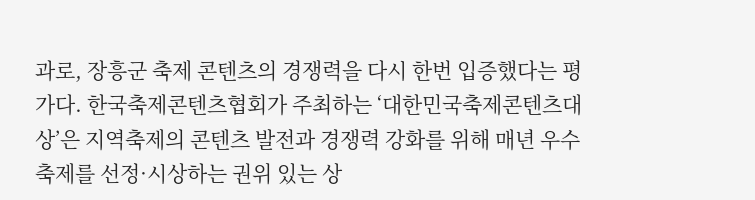과로, 장흥군 축제 콘텐츠의 경쟁력을 다시 한번 입증했다는 평가다. 한국축제콘텐츠협회가 주최하는 ‘대한민국축제콘텐츠대상’은 지역축제의 콘텐츠 발전과 경쟁력 강화를 위해 매년 우수 축제를 선정·시상하는 권위 있는 상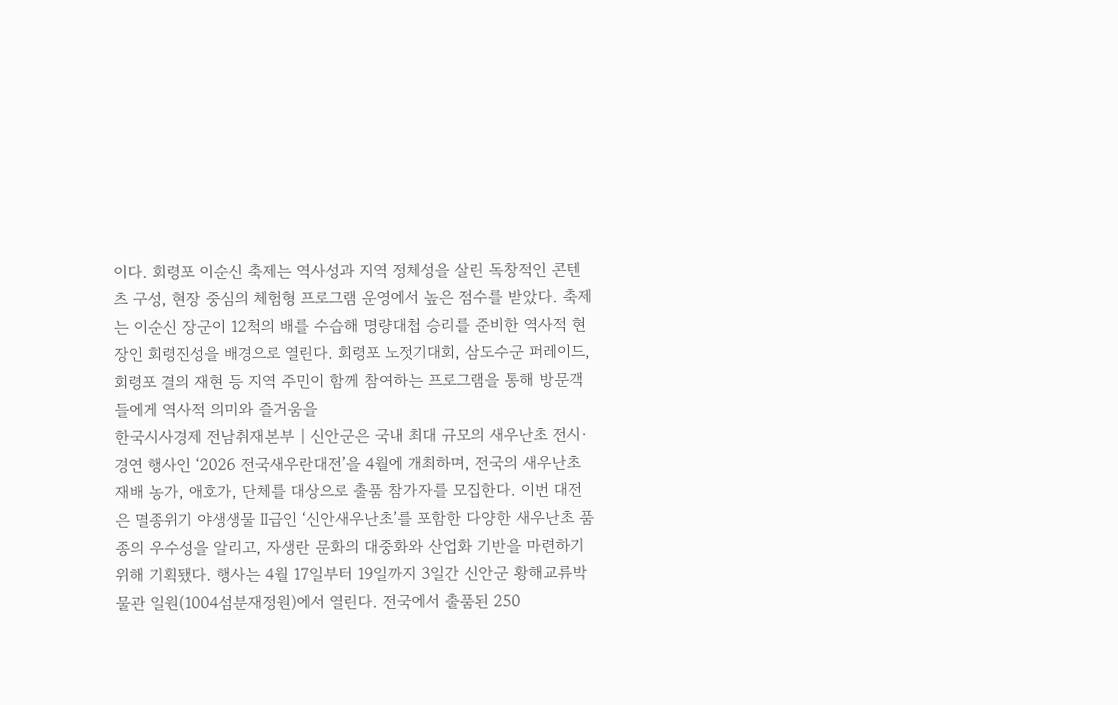이다. 회령포 이순신 축제는 역사성과 지역 정체성을 살린 독창적인 콘텐츠 구성, 현장 중심의 체험형 프로그램 운영에서 높은 점수를 받았다. 축제는 이순신 장군이 12척의 배를 수습해 명량대첩 승리를 준비한 역사적 현장인 회령진성을 배경으로 열린다. 회령포 노젓기대회, 삼도수군 퍼레이드, 회령포 결의 재현 등 지역 주민이 함께 참여하는 프로그램을 통해 방문객들에게 역사적 의미와 즐거움을
한국시사경제 전남취재본부 | 신안군은 국내 최대 규모의 새우난초 전시·경연 행사인 ‘2026 전국새우란대전’을 4월에 개최하며, 전국의 새우난초 재배 농가, 애호가, 단체를 대상으로 출품 참가자를 모집한다. 이번 대전은 멸종위기 야생생물 Ⅱ급인 ‘신안새우난초’를 포함한 다양한 새우난초 품종의 우수성을 알리고, 자생란 문화의 대중화와 산업화 기반을 마련하기 위해 기획됐다. 행사는 4월 17일부터 19일까지 3일간 신안군 황해교류박물관 일원(1004섬분재정원)에서 열린다. 전국에서 출품된 250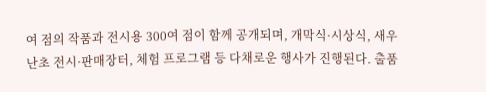여 점의 작품과 전시용 300여 점이 함께 공개되며, 개막식·시상식, 새우난초 전시·판매장터, 체험 프로그램 등 다채로운 행사가 진행된다. 출품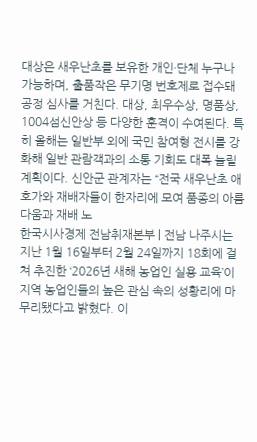대상은 새우난초를 보유한 개인·단체 누구나 가능하며, 출품작은 무기명 번호제로 접수돼 공정 심사를 거친다. 대상, 최우수상, 명품상, 1004섬신안상 등 다양한 훈격이 수여된다. 특히 올해는 일반부 외에 국민 참여형 전시를 강화해 일반 관람객과의 소통 기회도 대폭 늘릴 계획이다. 신안군 관계자는 “전국 새우난초 애호가와 재배자들이 한자리에 모여 품종의 아름다움과 재배 노
한국시사경제 전남취재본부 | 전남 나주시는 지난 1월 16일부터 2월 24일까지 18회에 걸쳐 추진한 ‘2026년 새해 농업인 실용 교육’이 지역 농업인들의 높은 관심 속의 성황리에 마무리됐다고 밝혔다. 이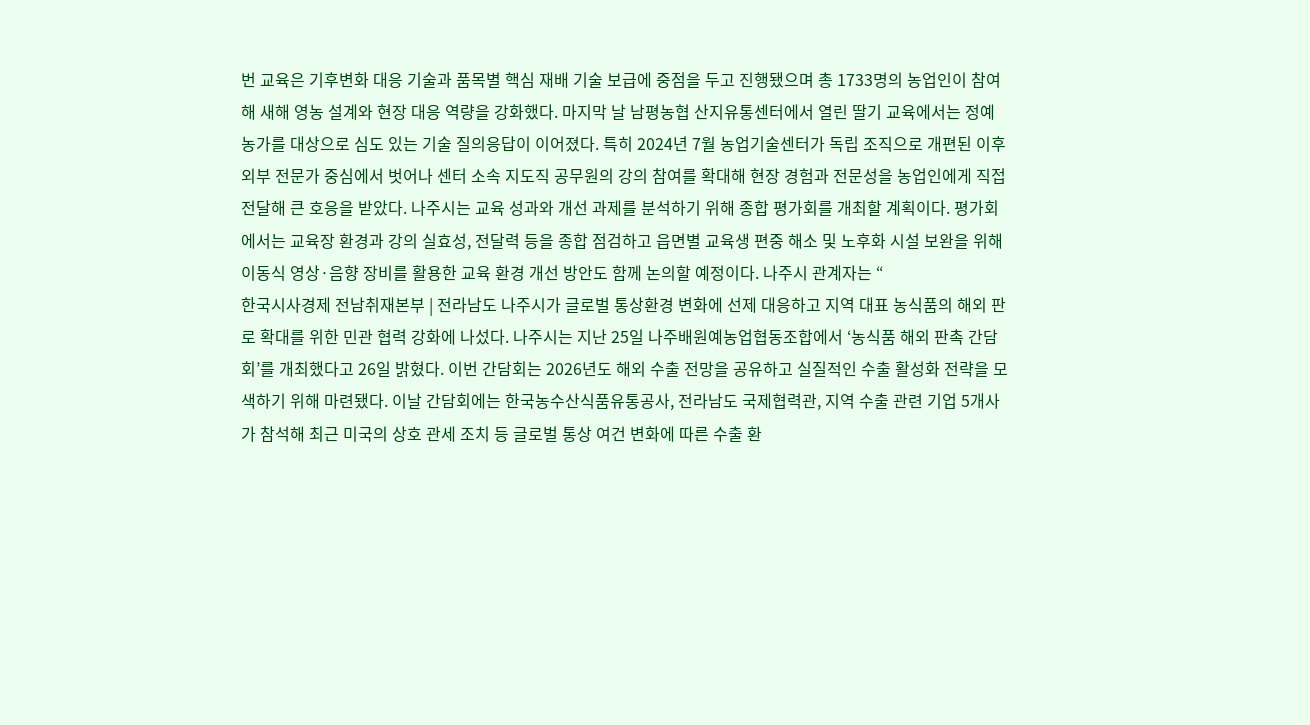번 교육은 기후변화 대응 기술과 품목별 핵심 재배 기술 보급에 중점을 두고 진행됐으며 총 1733명의 농업인이 참여해 새해 영농 설계와 현장 대응 역량을 강화했다. 마지막 날 남평농협 산지유통센터에서 열린 딸기 교육에서는 정예 농가를 대상으로 심도 있는 기술 질의응답이 이어졌다. 특히 2024년 7월 농업기술센터가 독립 조직으로 개편된 이후 외부 전문가 중심에서 벗어나 센터 소속 지도직 공무원의 강의 참여를 확대해 현장 경험과 전문성을 농업인에게 직접 전달해 큰 호응을 받았다. 나주시는 교육 성과와 개선 과제를 분석하기 위해 종합 평가회를 개최할 계획이다. 평가회에서는 교육장 환경과 강의 실효성, 전달력 등을 종합 점검하고 읍면별 교육생 편중 해소 및 노후화 시설 보완을 위해 이동식 영상·음향 장비를 활용한 교육 환경 개선 방안도 함께 논의할 예정이다. 나주시 관계자는 “
한국시사경제 전남취재본부 | 전라남도 나주시가 글로벌 통상환경 변화에 선제 대응하고 지역 대표 농식품의 해외 판로 확대를 위한 민관 협력 강화에 나섰다. 나주시는 지난 25일 나주배원예농업협동조합에서 ‘농식품 해외 판촉 간담회’를 개최했다고 26일 밝혔다. 이번 간담회는 2026년도 해외 수출 전망을 공유하고 실질적인 수출 활성화 전략을 모색하기 위해 마련됐다. 이날 간담회에는 한국농수산식품유통공사, 전라남도 국제협력관, 지역 수출 관련 기업 5개사가 참석해 최근 미국의 상호 관세 조치 등 글로벌 통상 여건 변화에 따른 수출 환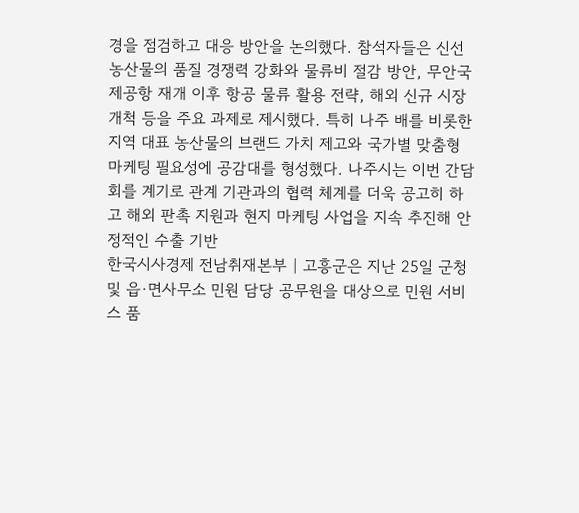경을 점검하고 대응 방안을 논의했다. 참석자들은 신선 농산물의 품질 경쟁력 강화와 물류비 절감 방안, 무안국제공항 재개 이후 항공 물류 활용 전략, 해외 신규 시장 개척 등을 주요 과제로 제시했다. 특히 나주 배를 비롯한 지역 대표 농산물의 브랜드 가치 제고와 국가별 맞춤형 마케팅 필요성에 공감대를 형성했다. 나주시는 이번 간담회를 계기로 관계 기관과의 협력 체계를 더욱 공고히 하고 해외 판촉 지원과 현지 마케팅 사업을 지속 추진해 안정적인 수출 기반
한국시사경제 전남취재본부 | 고흥군은 지난 25일 군청 및 읍·면사무소 민원 담당 공무원을 대상으로 민원 서비스 품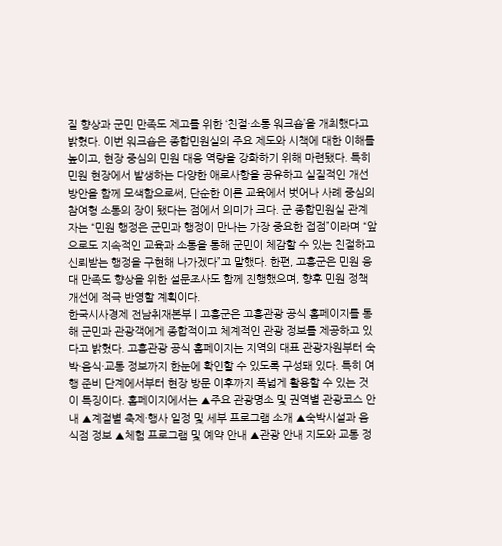질 향상과 군민 만족도 제고를 위한 ‘친절·소통 워크숍’을 개최했다고 밝혔다. 이번 워크숍은 종합민원실의 주요 제도와 시책에 대한 이해를 높이고, 현장 중심의 민원 대응 역량을 강화하기 위해 마련됐다. 특히 민원 현장에서 발생하는 다양한 애로사항을 공유하고 실질적인 개선 방안을 함께 모색함으로써, 단순한 이론 교육에서 벗어나 사례 중심의 참여형 소통의 장이 됐다는 점에서 의미가 크다. 군 종합민원실 관계자는 “민원 행정은 군민과 행정이 만나는 가장 중요한 접점”이라며 “앞으로도 지속적인 교육과 소통을 통해 군민이 체감할 수 있는 친절하고 신뢰받는 행정을 구현해 나가겠다”고 말했다. 한편, 고흥군은 민원 응대 만족도 향상을 위한 설문조사도 함께 진행했으며, 향후 민원 정책 개선에 적극 반영할 계획이다.
한국시사경제 전남취재본부 | 고흥군은 고흥관광 공식 홈페이지를 통해 군민과 관광객에게 종합적이고 체계적인 관광 정보를 제공하고 있다고 밝혔다. 고흥관광 공식 홈페이지는 지역의 대표 관광자원부터 숙박·음식·교통 정보까지 한눈에 확인할 수 있도록 구성돼 있다. 특히 여행 준비 단계에서부터 현장 방문 이후까지 폭넓게 활용할 수 있는 것이 특징이다. 홈페이지에서는 ▲주요 관광명소 및 권역별 관광코스 안내 ▲계절별 축제·행사 일정 및 세부 프로그램 소개 ▲숙박시설과 음식점 정보 ▲체험 프로그램 및 예약 안내 ▲관광 안내 지도와 교통 정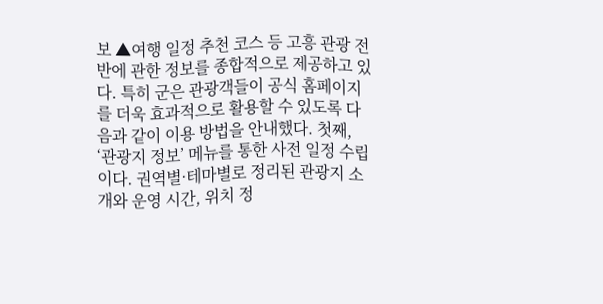보 ▲여행 일정 추천 코스 등 고흥 관광 전반에 관한 정보를 종합적으로 제공하고 있다. 특히 군은 관광객들이 공식 홈페이지를 더욱 효과적으로 활용할 수 있도록 다음과 같이 이용 방법을 안내했다. 첫째, ‘관광지 정보’ 메뉴를 통한 사전 일정 수립이다. 권역별·테마별로 정리된 관광지 소개와 운영 시간, 위치 정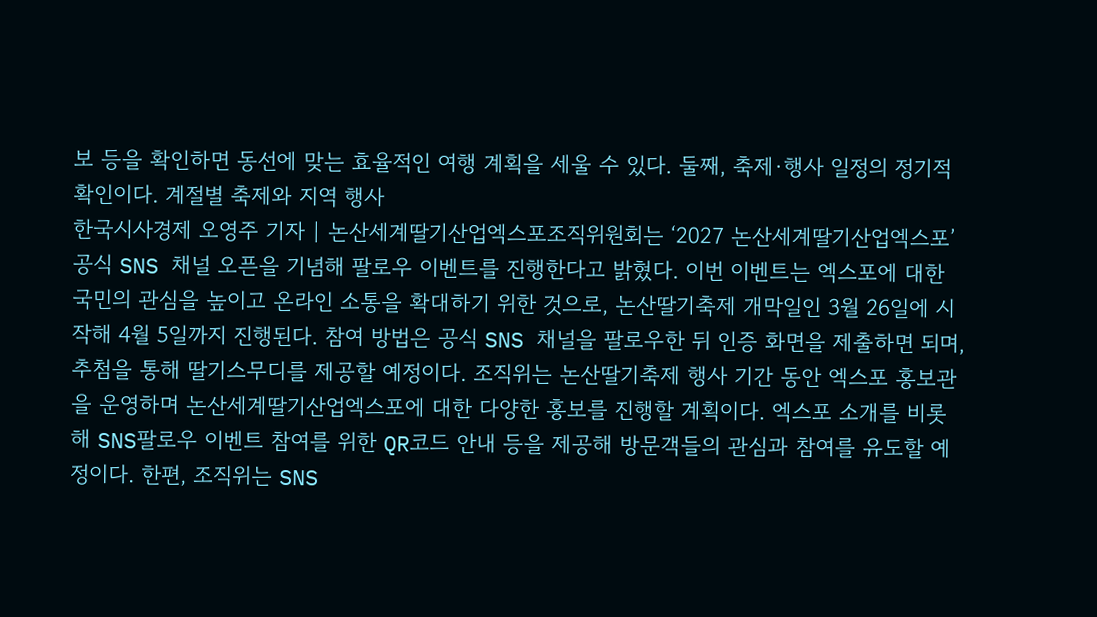보 등을 확인하면 동선에 맞는 효율적인 여행 계획을 세울 수 있다. 둘째, 축제·행사 일정의 정기적 확인이다. 계절별 축제와 지역 행사
한국시사경제 오영주 기자 | 논산세계딸기산업엑스포조직위원회는 ‘2027 논산세계딸기산업엑스포’ 공식 SNS 채널 오픈을 기념해 팔로우 이벤트를 진행한다고 밝혔다. 이번 이벤트는 엑스포에 대한 국민의 관심을 높이고 온라인 소통을 확대하기 위한 것으로, 논산딸기축제 개막일인 3월 26일에 시작해 4월 5일까지 진행된다. 참여 방법은 공식 SNS 채널을 팔로우한 뒤 인증 화면을 제출하면 되며, 추첨을 통해 딸기스무디를 제공할 예정이다. 조직위는 논산딸기축제 행사 기간 동안 엑스포 홍보관을 운영하며 논산세계딸기산업엑스포에 대한 다양한 홍보를 진행할 계획이다. 엑스포 소개를 비롯해 SNS팔로우 이벤트 참여를 위한 QR코드 안내 등을 제공해 방문객들의 관심과 참여를 유도할 예정이다. 한편, 조직위는 SNS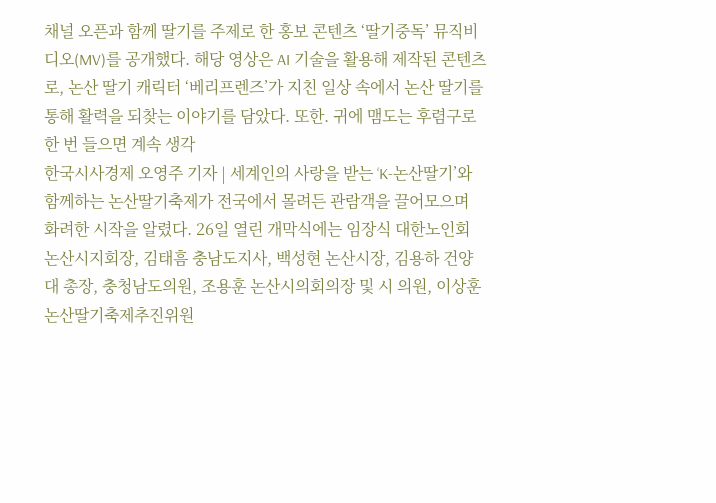채널 오픈과 함께 딸기를 주제로 한 홍보 콘텐츠 ‘딸기중독’ 뮤직비디오(MV)를 공개했다. 해당 영상은 AI 기술을 활용해 제작된 콘텐츠로, 논산 딸기 캐릭터 ‘베리프렌즈’가 지친 일상 속에서 논산 딸기를 통해 활력을 되찾는 이야기를 담았다. 또한. 귀에 맴도는 후렴구로 한 번 들으면 계속 생각
한국시사경제 오영주 기자 | 세계인의 사랑을 받는 ‘K-논산딸기’와 함께하는 논산딸기축제가 전국에서 몰려든 관람객을 끌어모으며 화려한 시작을 알렸다. 26일 열린 개막식에는 임장식 대한노인회 논산시지회장, 김태흠 충남도지사, 백성현 논산시장, 김용하 건양대 총장, 충청남도의원, 조용훈 논산시의회의장 및 시 의원, 이상훈 논산딸기축제추진위원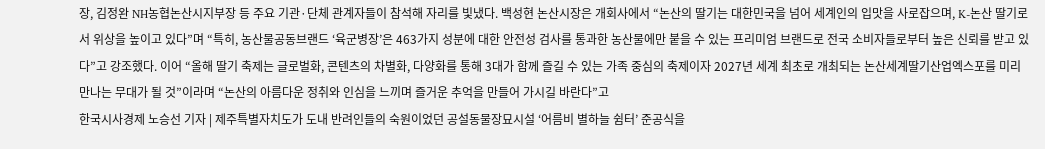장, 김정완 NH농협논산시지부장 등 주요 기관·단체 관계자들이 참석해 자리를 빛냈다. 백성현 논산시장은 개회사에서 “논산의 딸기는 대한민국을 넘어 세계인의 입맛을 사로잡으며, K-논산 딸기로서 위상을 높이고 있다”며 “특히, 농산물공동브랜드 ‘육군병장’은 463가지 성분에 대한 안전성 검사를 통과한 농산물에만 붙을 수 있는 프리미엄 브랜드로 전국 소비자들로부터 높은 신뢰를 받고 있다”고 강조했다. 이어 “올해 딸기 축제는 글로벌화, 콘텐츠의 차별화, 다양화를 통해 3대가 함께 즐길 수 있는 가족 중심의 축제이자 2027년 세계 최초로 개최되는 논산세계딸기산업엑스포를 미리 만나는 무대가 될 것”이라며 “논산의 아름다운 정취와 인심을 느끼며 즐거운 추억을 만들어 가시길 바란다”고
한국시사경제 노승선 기자 | 제주특별자치도가 도내 반려인들의 숙원이었던 공설동물장묘시설 ‘어름비 별하늘 쉼터’ 준공식을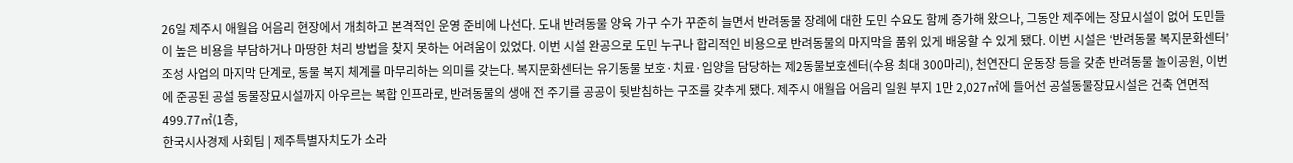26일 제주시 애월읍 어음리 현장에서 개최하고 본격적인 운영 준비에 나선다. 도내 반려동물 양육 가구 수가 꾸준히 늘면서 반려동물 장례에 대한 도민 수요도 함께 증가해 왔으나, 그동안 제주에는 장묘시설이 없어 도민들이 높은 비용을 부담하거나 마땅한 처리 방법을 찾지 못하는 어려움이 있었다. 이번 시설 완공으로 도민 누구나 합리적인 비용으로 반려동물의 마지막을 품위 있게 배웅할 수 있게 됐다. 이번 시설은 ‘반려동물 복지문화센터’ 조성 사업의 마지막 단계로, 동물 복지 체계를 마무리하는 의미를 갖는다. 복지문화센터는 유기동물 보호·치료·입양을 담당하는 제2동물보호센터(수용 최대 300마리), 천연잔디 운동장 등을 갖춘 반려동물 놀이공원, 이번에 준공된 공설 동물장묘시설까지 아우르는 복합 인프라로, 반려동물의 생애 전 주기를 공공이 뒷받침하는 구조를 갖추게 됐다. 제주시 애월읍 어음리 일원 부지 1만 2,027㎡에 들어선 공설동물장묘시설은 건축 연면적 499.77㎡(1층,
한국시사경제 사회팀 | 제주특별자치도가 소라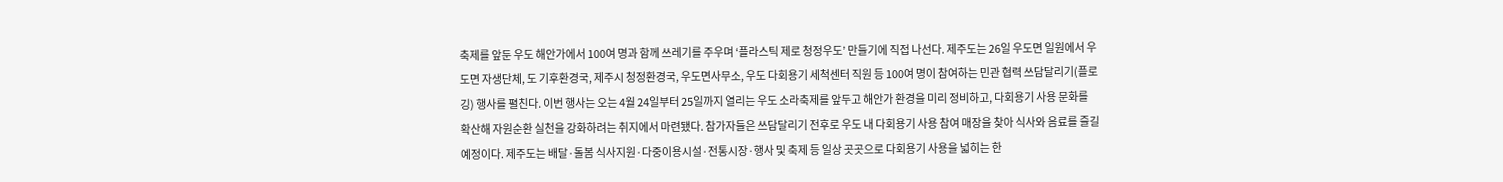축제를 앞둔 우도 해안가에서 100여 명과 함께 쓰레기를 주우며 ‘플라스틱 제로 청정우도’ 만들기에 직접 나선다. 제주도는 26일 우도면 일원에서 우도면 자생단체, 도 기후환경국, 제주시 청정환경국, 우도면사무소, 우도 다회용기 세척센터 직원 등 100여 명이 참여하는 민관 협력 쓰담달리기(플로깅) 행사를 펼친다. 이번 행사는 오는 4월 24일부터 25일까지 열리는 우도 소라축제를 앞두고 해안가 환경을 미리 정비하고, 다회용기 사용 문화를 확산해 자원순환 실천을 강화하려는 취지에서 마련됐다. 참가자들은 쓰담달리기 전후로 우도 내 다회용기 사용 참여 매장을 찾아 식사와 음료를 즐길 예정이다. 제주도는 배달·돌봄 식사지원·다중이용시설·전통시장·행사 및 축제 등 일상 곳곳으로 다회용기 사용을 넓히는 한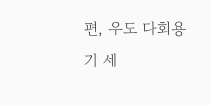편, 우도 다회용기 세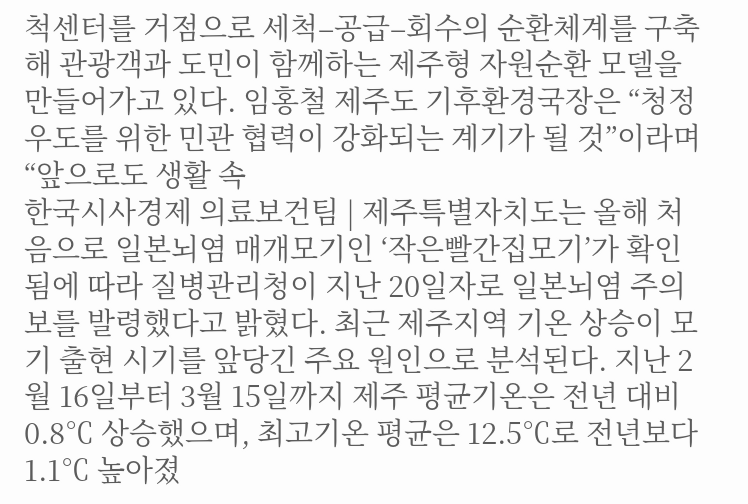척센터를 거점으로 세척–공급–회수의 순환체계를 구축해 관광객과 도민이 함께하는 제주형 자원순환 모델을 만들어가고 있다. 임홍철 제주도 기후환경국장은 “청정우도를 위한 민관 협력이 강화되는 계기가 될 것”이라며 “앞으로도 생활 속
한국시사경제 의료보건팀 | 제주특별자치도는 올해 처음으로 일본뇌염 매개모기인 ‘작은빨간집모기’가 확인됨에 따라 질병관리청이 지난 20일자로 일본뇌염 주의보를 발령했다고 밝혔다. 최근 제주지역 기온 상승이 모기 출현 시기를 앞당긴 주요 원인으로 분석된다. 지난 2월 16일부터 3월 15일까지 제주 평균기온은 전년 대비 0.8℃ 상승했으며, 최고기온 평균은 12.5℃로 전년보다 1.1℃ 높아졌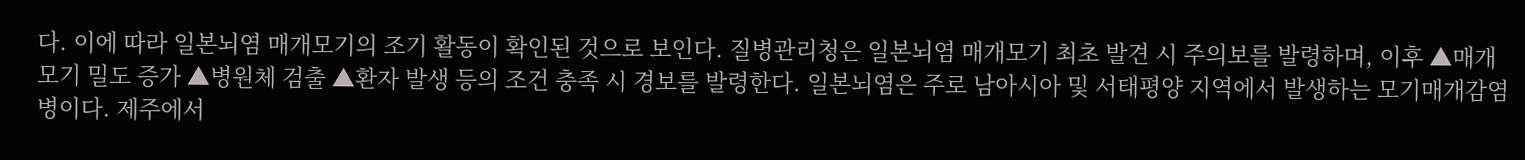다. 이에 따라 일본뇌염 매개모기의 조기 활동이 확인된 것으로 보인다. 질병관리청은 일본뇌염 매개모기 최초 발견 시 주의보를 발령하며, 이후 ▲매개모기 밀도 증가 ▲병원체 검출 ▲환자 발생 등의 조건 충족 시 경보를 발령한다. 일본뇌염은 주로 남아시아 및 서태평양 지역에서 발생하는 모기매개감염병이다. 제주에서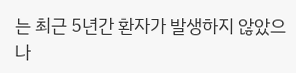는 최근 5년간 환자가 발생하지 않았으나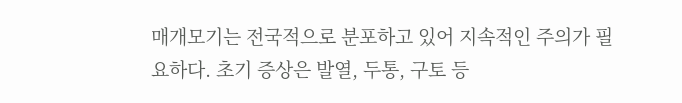매개모기는 전국적으로 분포하고 있어 지속적인 주의가 필요하다. 초기 증상은 발열, 두통, 구토 등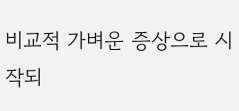비교적 가벼운 증상으로 시작되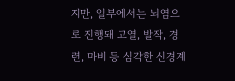지만, 일부에서는 뇌염으로 진행돼 고열, 발작, 경련, 마비 등 심각한 신경계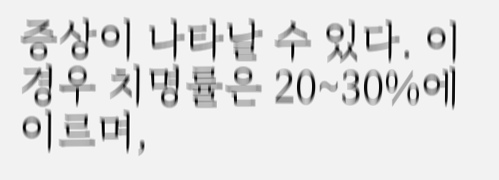증상이 나타날 수 있다. 이 경우 치명률은 20~30%에 이르며,